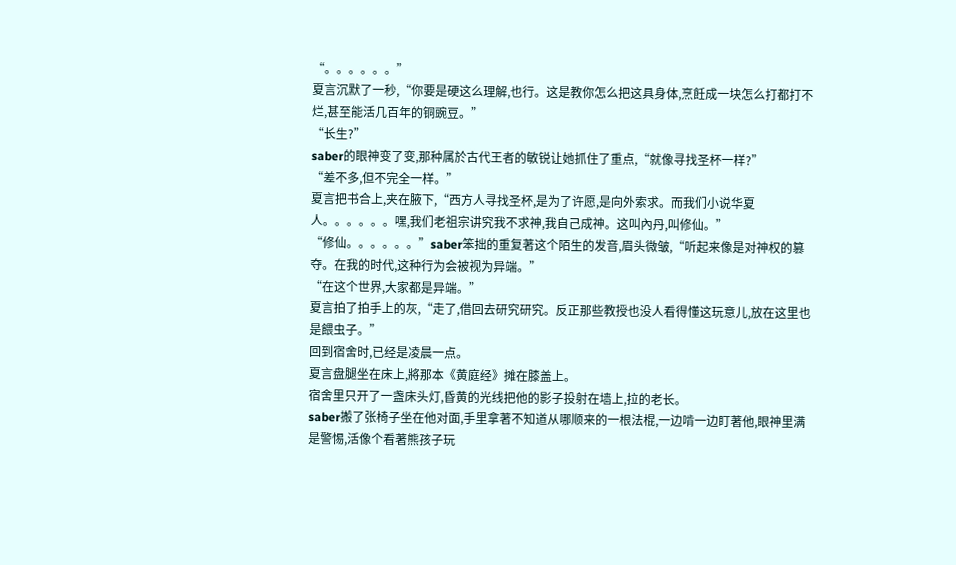“。。。。。。”
夏言沉默了一秒,“你要是硬这么理解,也行。这是教你怎么把这具身体,烹飪成一块怎么打都打不烂,甚至能活几百年的铜豌豆。”
“长生?”
saber的眼神变了变,那种属於古代王者的敏锐让她抓住了重点,“就像寻找圣杯一样?”
“差不多,但不完全一样。”
夏言把书合上,夹在腋下,“西方人寻找圣杯,是为了许愿,是向外索求。而我们小说华夏人。。。。。。嘿,我们老祖宗讲究我不求神,我自己成神。这叫內丹,叫修仙。”
“修仙。。。。。。”saber笨拙的重复著这个陌生的发音,眉头微皱,“听起来像是对神权的篡夺。在我的时代,这种行为会被视为异端。”
“在这个世界,大家都是异端。”
夏言拍了拍手上的灰,“走了,借回去研究研究。反正那些教授也没人看得懂这玩意儿,放在这里也是餵虫子。”
回到宿舍时,已经是凌晨一点。
夏言盘腿坐在床上,將那本《黄庭经》摊在膝盖上。
宿舍里只开了一盏床头灯,昏黄的光线把他的影子投射在墙上,拉的老长。
saber搬了张椅子坐在他对面,手里拿著不知道从哪顺来的一根法棍,一边啃一边盯著他,眼神里满是警惕,活像个看著熊孩子玩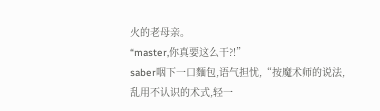火的老母亲。
“master,你真要这么干?!”
saber咽下一口麵包,语气担忧,“按魔术师的说法,乱用不认识的术式,轻一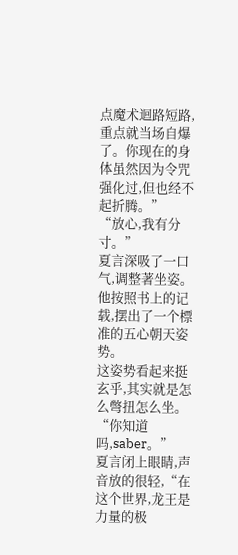点魔术迴路短路,重点就当场自爆了。你现在的身体虽然因为令咒强化过,但也经不起折腾。”
“放心,我有分寸。”
夏言深吸了一口气,调整著坐姿。
他按照书上的记载,摆出了一个標准的五心朝天姿势。
这姿势看起来挺玄乎,其实就是怎么彆扭怎么坐。
“你知道吗,saber。”
夏言闭上眼睛,声音放的很轻,“在这个世界,龙王是力量的极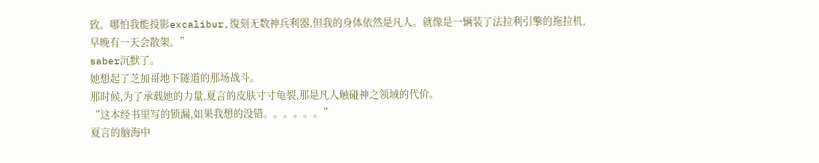致。哪怕我能投影excalibur,復刻无数神兵利器,但我的身体依然是凡人。就像是一辆装了法拉利引擎的拖拉机,早晚有一天会散架。”
saber沉默了。
她想起了芝加哥地下隧道的那场战斗。
那时候,为了承载她的力量,夏言的皮肤寸寸龟裂,那是凡人触碰神之领域的代价。
“这本经书里写的锁漏,如果我想的没错。。。。。。”
夏言的脑海中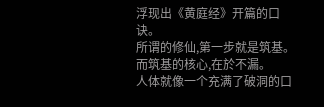浮现出《黄庭经》开篇的口诀。
所谓的修仙,第一步就是筑基。
而筑基的核心,在於不漏。
人体就像一个充满了破洞的口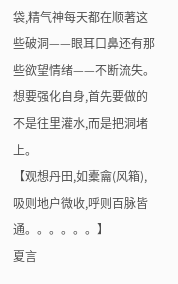袋,精气神每天都在顺著这些破洞——眼耳口鼻还有那些欲望情绪——不断流失。
想要强化自身,首先要做的不是往里灌水,而是把洞堵上。
【观想丹田,如橐龠(风箱),吸则地户微收,呼则百脉皆通。。。。。。】
夏言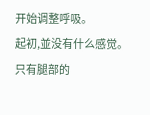开始调整呼吸。
起初,並没有什么感觉。
只有腿部的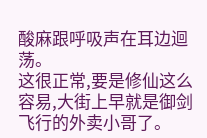酸麻跟呼吸声在耳边迴荡。
这很正常,要是修仙这么容易,大街上早就是御剑飞行的外卖小哥了。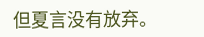但夏言没有放弃。